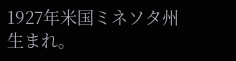1927年米国ミネソタ州生まれ。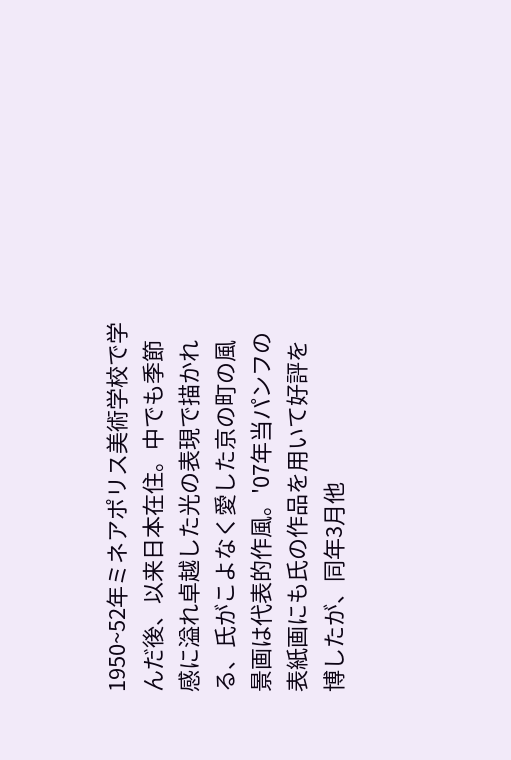1950~52年ミネアポリス美術学校で学んだ後、以来日本在住。中でも季節感に溢れ卓越した光の表現で描かれる、氏がこよなく愛した京の町の風景画は代表的作風。'07年当パンフの表紙画にも氏の作品を用いて好評を博したが、同年3月他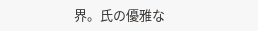界。氏の優雅な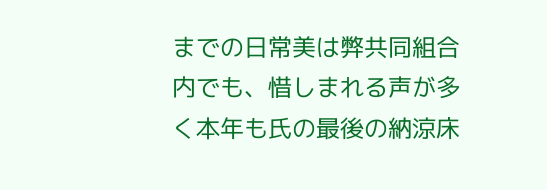までの日常美は弊共同組合内でも、惜しまれる声が多く本年も氏の最後の納涼床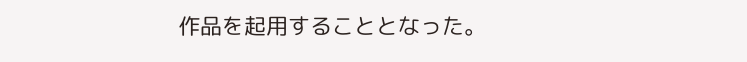作品を起用することとなった。